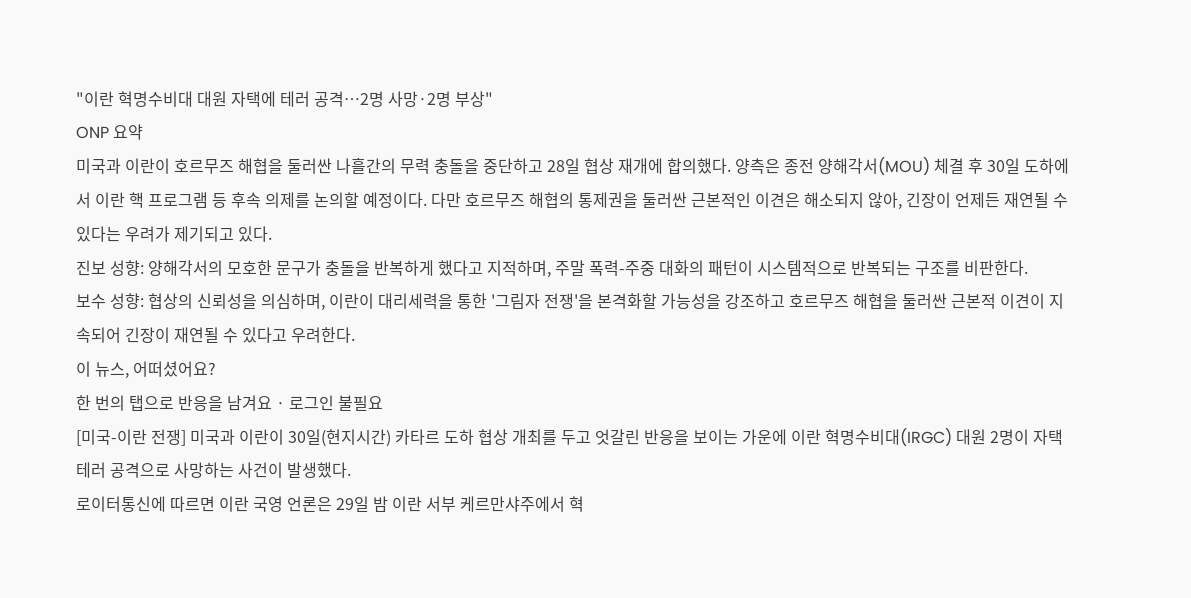"이란 혁명수비대 대원 자택에 테러 공격…2명 사망·2명 부상"
ONP 요약
미국과 이란이 호르무즈 해협을 둘러싼 나흘간의 무력 충돌을 중단하고 28일 협상 재개에 합의했다. 양측은 종전 양해각서(MOU) 체결 후 30일 도하에서 이란 핵 프로그램 등 후속 의제를 논의할 예정이다. 다만 호르무즈 해협의 통제권을 둘러싼 근본적인 이견은 해소되지 않아, 긴장이 언제든 재연될 수 있다는 우려가 제기되고 있다.
진보 성향: 양해각서의 모호한 문구가 충돌을 반복하게 했다고 지적하며, 주말 폭력-주중 대화의 패턴이 시스템적으로 반복되는 구조를 비판한다.
보수 성향: 협상의 신뢰성을 의심하며, 이란이 대리세력을 통한 '그림자 전쟁'을 본격화할 가능성을 강조하고 호르무즈 해협을 둘러싼 근본적 이견이 지속되어 긴장이 재연될 수 있다고 우려한다.
이 뉴스, 어떠셨어요?
한 번의 탭으로 반응을 남겨요 · 로그인 불필요
[미국-이란 전쟁] 미국과 이란이 30일(현지시간) 카타르 도하 협상 개최를 두고 엇갈린 반응을 보이는 가운에 이란 혁명수비대(IRGC) 대원 2명이 자택 테러 공격으로 사망하는 사건이 발생했다.
로이터통신에 따르면 이란 국영 언론은 29일 밤 이란 서부 케르만샤주에서 혁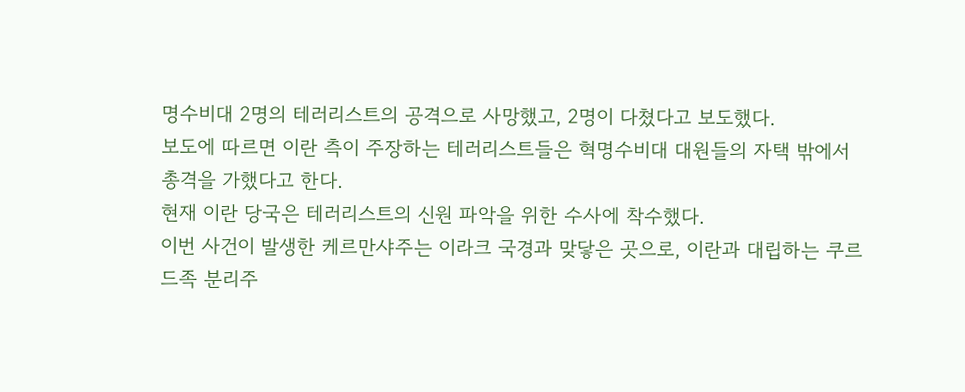명수비대 2명의 테러리스트의 공격으로 사망했고, 2명이 다쳤다고 보도했다.
보도에 따르면 이란 측이 주장하는 테러리스트들은 혁명수비대 대원들의 자택 밖에서 총격을 가했다고 한다.
현재 이란 당국은 테러리스트의 신원 파악을 위한 수사에 착수했다.
이번 사건이 발생한 케르만샤주는 이라크 국경과 맞닿은 곳으로, 이란과 대립하는 쿠르드족 분리주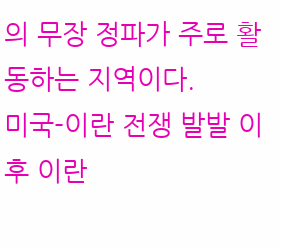의 무장 정파가 주로 활동하는 지역이다.
미국-이란 전쟁 발발 이후 이란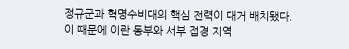정규군과 혁명수비대의 핵심 전력이 대거 배치됐다.
이 때문에 이란 동부와 서부 접경 지역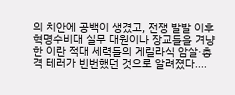의 치안에 공백이 생겼고, 전쟁 발발 이후 혁명수비대 실무 대원이나 장교들을 겨냥한 이란 적대 세력들의 게릴라식 암살·총격 테러가 빈번했던 것으로 알려졌다....